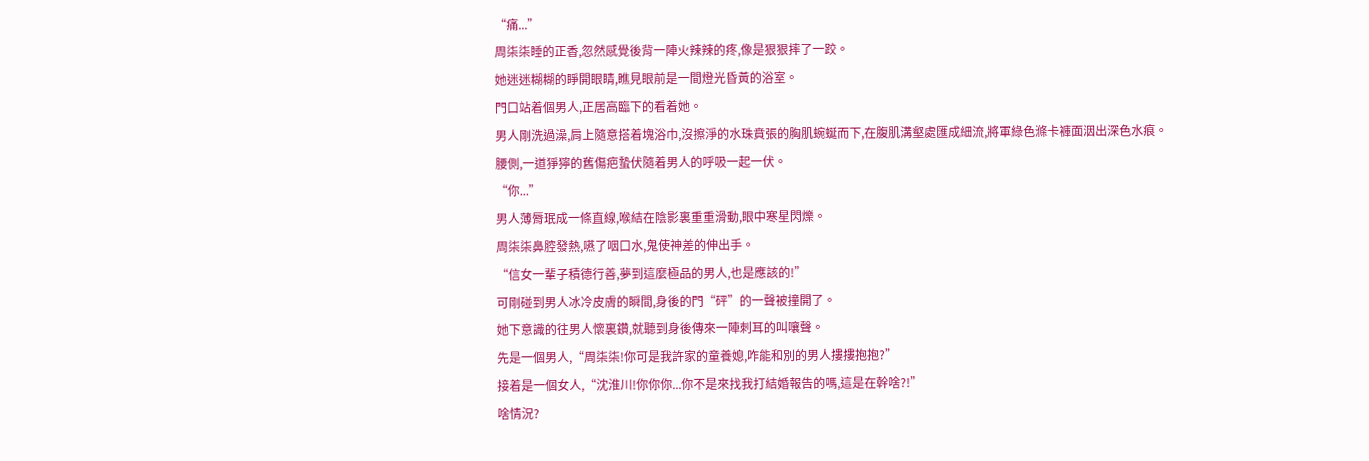“痛...”
周柒柒睡的正香,忽然感覺後背一陣火辣辣的疼,像是狠狠摔了一跤。
她迷迷糊糊的睜開眼睛,瞧見眼前是一間燈光昏黃的浴室。
門口站着個男人,正居高臨下的看着她。
男人剛洗過澡,肩上隨意搭着塊浴巾,沒擦淨的水珠賁張的胸肌蜿蜒而下,在腹肌溝壑處匯成細流,將軍綠色滌卡褲面洇出深色水痕。
腰側,一道猙獰的舊傷疤蟄伏隨着男人的呼吸一起一伏。
“你...”
男人薄脣珉成一條直線,喉結在陰影裏重重滑動,眼中寒星閃爍。
周柒柒鼻腔發熱,嚥了咽口水,鬼使神差的伸出手。
“信女一輩子積德行善,夢到這麼極品的男人,也是應該的!”
可剛碰到男人冰冷皮膚的瞬間,身後的門“砰”的一聲被撞開了。
她下意識的往男人懷裏鑽,就聽到身後傳來一陣刺耳的叫嚷聲。
先是一個男人,“周柒柒!你可是我許家的童養媳,咋能和別的男人摟摟抱抱?”
接着是一個女人,“沈淮川!你你你...你不是來找我打結婚報告的嗎,這是在幹啥?!”
啥情況?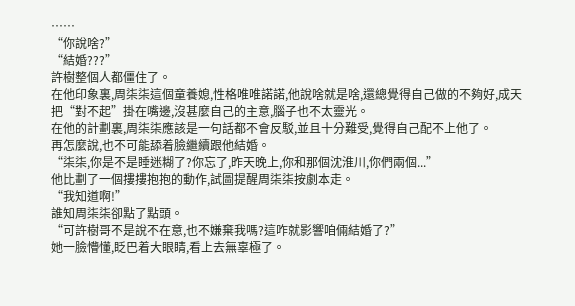……
“你說啥?”
“結婚???”
許樹整個人都僵住了。
在他印象裏,周柒柒這個童養媳,性格唯唯諾諾,他說啥就是啥,還總覺得自己做的不夠好,成天把“對不起”掛在嘴邊,沒甚麼自己的主意,腦子也不太靈光。
在他的計劃裏,周柒柒應該是一句話都不會反駁,並且十分難受,覺得自己配不上他了。
再怎麼說,也不可能舔着臉繼續跟他結婚。
“柒柒,你是不是睡迷糊了?你忘了,昨天晚上,你和那個沈淮川,你們兩個...”
他比劃了一個摟摟抱抱的動作,試圖提醒周柒柒按劇本走。
“我知道啊!”
誰知周柒柒卻點了點頭。
“可許樹哥不是說不在意,也不嫌棄我嗎?這咋就影響咱倆結婚了?”
她一臉懵懂,眨巴着大眼睛,看上去無辜極了。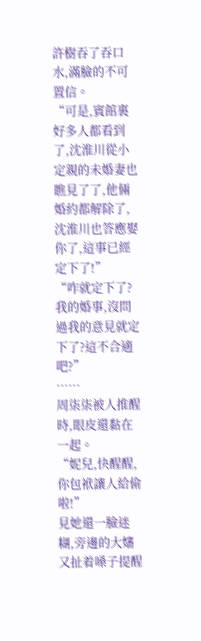許樹吞了吞口水,滿臉的不可置信。
“可是,賓館裏好多人都看到了,沈淮川從小定親的未婚妻也瞧見了了,他倆婚約都解除了,沈淮川也答應娶你了,這事已經定下了!”
“咋就定下了?我的婚事,沒問過我的意見就定下了?這不合適吧?”
……
周柒柒被人推醒時,眼皮還黏在一起。
“妮兒,快醒醒,你包袱讓人給偷啦!”
見她還一臉迷糊,旁邊的大嬸又扯着嗓子提醒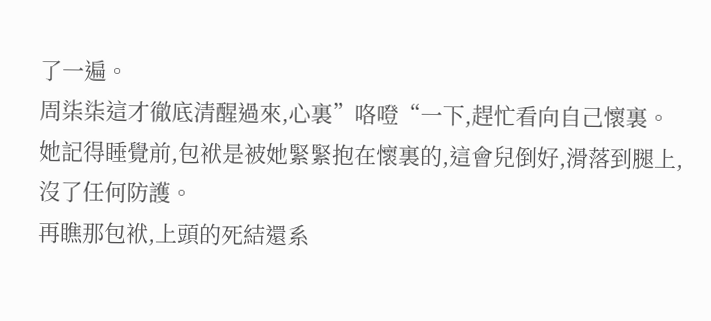了一遍。
周柒柒這才徹底清醒過來,心裏”咯噔“一下,趕忙看向自己懷裏。
她記得睡覺前,包袱是被她緊緊抱在懷裏的,這會兒倒好,滑落到腿上,沒了任何防護。
再瞧那包袱,上頭的死結還系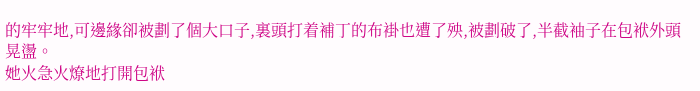的牢牢地,可邊緣卻被劃了個大口子,裏頭打着補丁的布褂也遭了殃,被劃破了,半截袖子在包袱外頭晃盪。
她火急火燎地打開包袱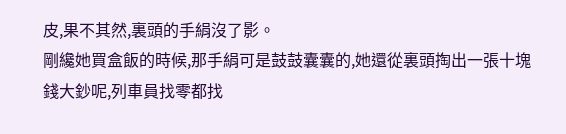皮,果不其然,裏頭的手絹沒了影。
剛纔她買盒飯的時候,那手絹可是鼓鼓囊囊的,她還從裏頭掏出一張十塊錢大鈔呢,列車員找零都找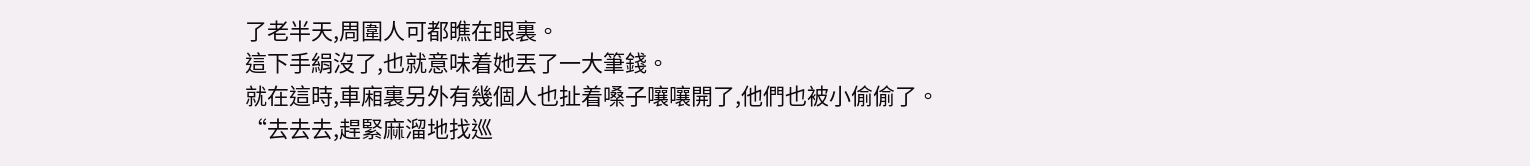了老半天,周圍人可都瞧在眼裏。
這下手絹沒了,也就意味着她丟了一大筆錢。
就在這時,車廂裏另外有幾個人也扯着嗓子嚷嚷開了,他們也被小偷偷了。
“去去去,趕緊麻溜地找巡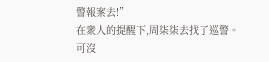警報案去!”
在衆人的提醒下,周柒柒去找了巡警。
可沒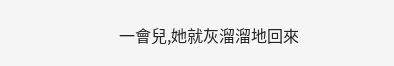一會兒,她就灰溜溜地回來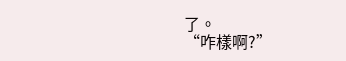了。
“咋樣啊?”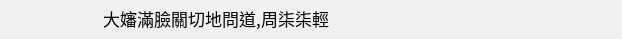大嬸滿臉關切地問道,周柒柒輕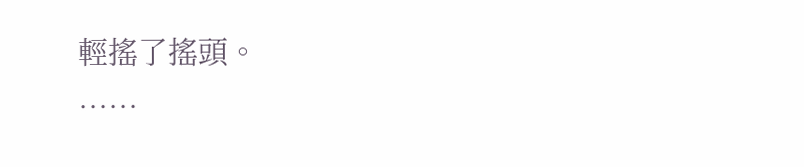輕搖了搖頭。
……